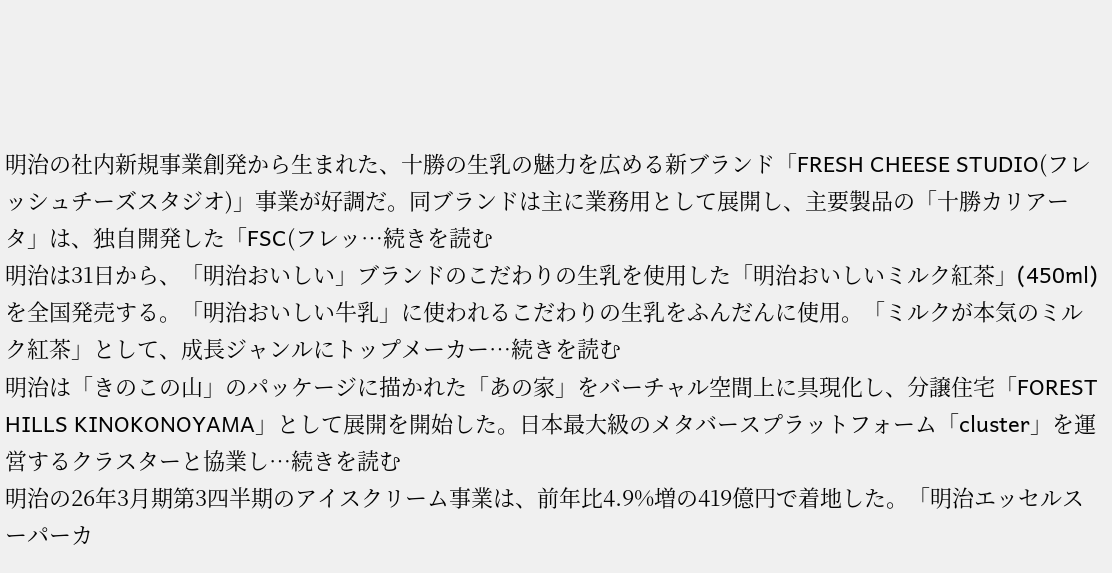明治の社内新規事業創発から生まれた、十勝の生乳の魅力を広める新ブランド「FRESH CHEESE STUDIO(フレッシュチーズスタジオ)」事業が好調だ。同ブランドは主に業務用として展開し、主要製品の「十勝カリアータ」は、独自開発した「FSC(フレッ…続きを読む
明治は31日から、「明治おいしい」ブランドのこだわりの生乳を使用した「明治おいしいミルク紅茶」(450ml)を全国発売する。「明治おいしい牛乳」に使われるこだわりの生乳をふんだんに使用。「ミルクが本気のミルク紅茶」として、成長ジャンルにトップメーカー…続きを読む
明治は「きのこの山」のパッケージに描かれた「あの家」をバーチャル空間上に具現化し、分譲住宅「FOREST HILLS KINOKONOYAMA」として展開を開始した。日本最大級のメタバースプラットフォーム「cluster」を運営するクラスターと協業し…続きを読む
明治の26年3月期第3四半期のアイスクリーム事業は、前年比4.9%増の419億円で着地した。「明治エッセルスーパーカ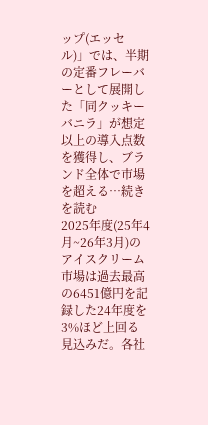ップ(エッセル)」では、半期の定番フレーバーとして展開した「同クッキーバニラ」が想定以上の導入点数を獲得し、ブランド全体で市場を超える…続きを読む
2025年度(25年4月~26年3月)のアイスクリーム市場は過去最高の6451億円を記録した24年度を3%ほど上回る見込みだ。各社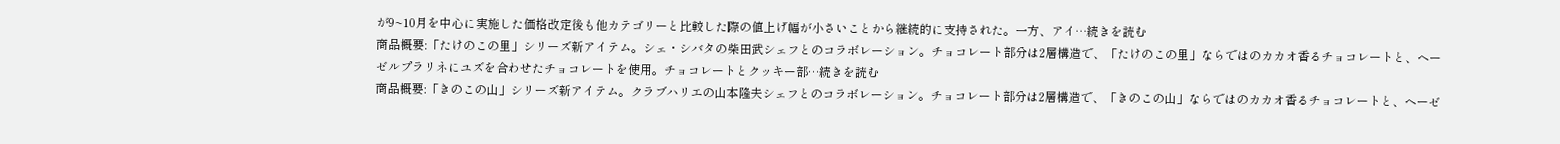が9~10月を中心に実施した価格改定後も他カテゴリーと比較した際の値上げ幅が小さいことから継続的に支持された。一方、アイ…続きを読む
商品概要:「たけのこの里」シリーズ新アイテム。シェ・シバタの柴田武シェフとのコラボレーション。チョコレート部分は2層構造で、「たけのこの里」ならではのカカオ香るチョコレートと、ヘーゼルプラリネにユズを合わせたチョコレートを使用。チョコレートとクッキー部…続きを読む
商品概要:「きのこの山」シリーズ新アイテム。クラブハリエの山本隆夫シェフとのコラボレーション。チョコレート部分は2層構造で、「きのこの山」ならではのカカオ香るチョコレートと、ヘーゼ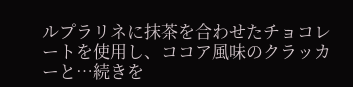ルプラリネに抹茶を合わせたチョコレートを使用し、ココア風味のクラッカーと…続きを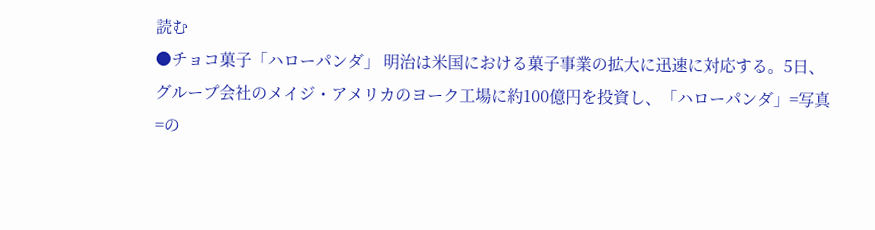読む
●チョコ菓子「ハローパンダ」 明治は米国における菓子事業の拡大に迅速に対応する。5日、グループ会社のメイジ・アメリカのヨーク工場に約100億円を投資し、「ハローパンダ」=写真=の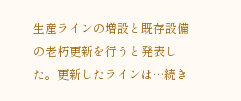生産ラインの増設と既存設備の老朽更新を行うと発表した。更新したラインは…続き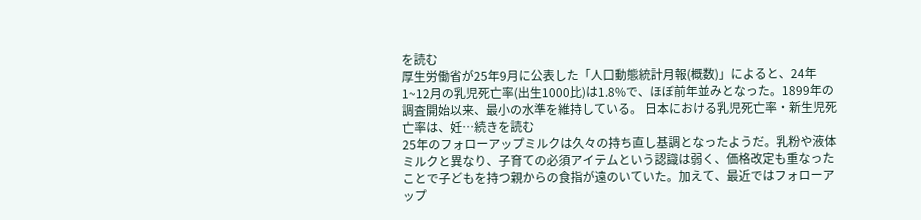を読む
厚生労働省が25年9月に公表した「人口動態統計月報(概数)」によると、24年1~12月の乳児死亡率(出生1000比)は1.8%で、ほぼ前年並みとなった。1899年の調査開始以来、最小の水準を維持している。 日本における乳児死亡率・新生児死亡率は、妊…続きを読む
25年のフォローアップミルクは久々の持ち直し基調となったようだ。乳粉や液体ミルクと異なり、子育ての必須アイテムという認識は弱く、価格改定も重なったことで子どもを持つ親からの食指が遠のいていた。加えて、最近ではフォローアップ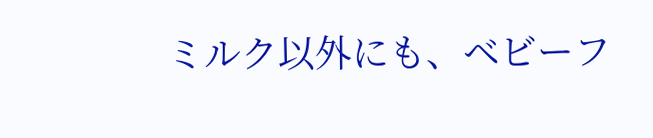ミルク以外にも、ベビーフ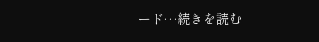ード…続きを読む